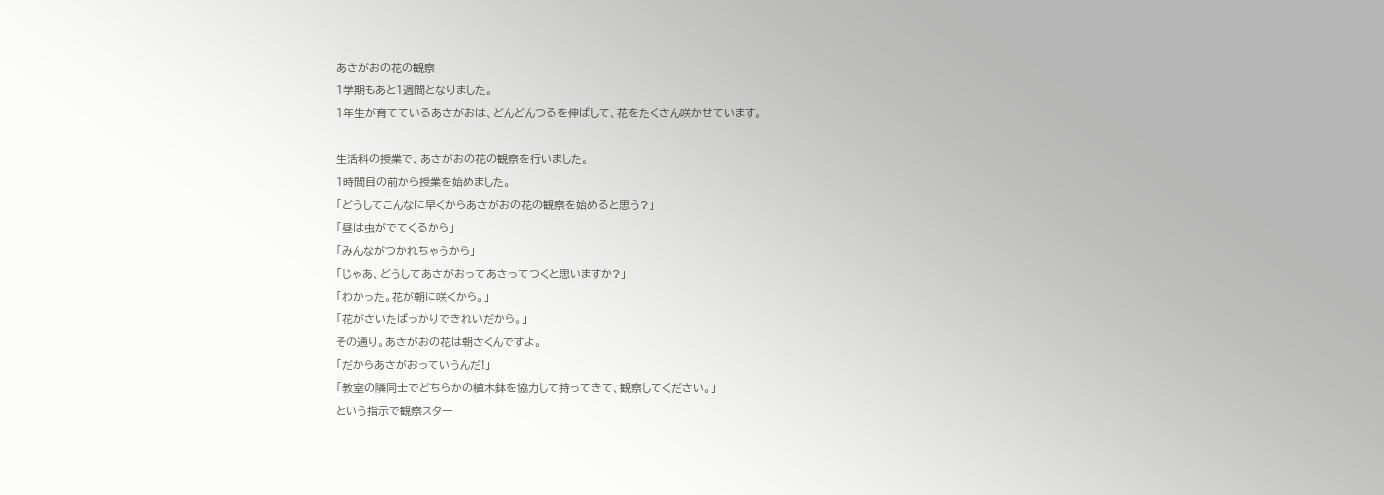あさがおの花の観察
1学期もあと1週間となりました。
1年生が育てているあさがおは、どんどんつるを伸ばして、花をたくさん咲かせています。

生活科の授業で、あさがおの花の観察を行いました。
1時間目の前から授業を始めました。
「どうしてこんなに早くからあさがおの花の観察を始めると思う?」
「昼は虫がでてくるから」
「みんながつかれちゃうから」
「じゃあ、どうしてあさがおってあさってつくと思いますか?」
「わかった。花が朝に咲くから。」
「花がさいたばっかりできれいだから。」
その通り。あさがおの花は朝さくんですよ。
「だからあさがおっていうんだ!」
「教室の隣同士でどちらかの植木鉢を協力して持ってきて、観察してください。」
という指示で観察スター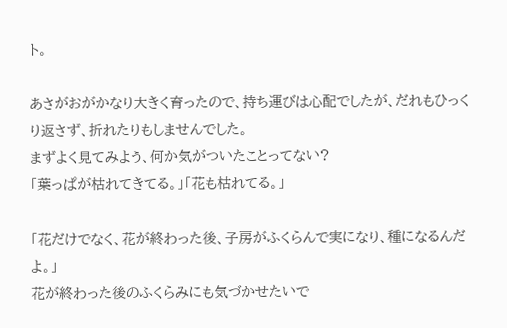ト。

あさがおがかなり大きく育ったので、持ち運びは心配でしたが、だれもひっくり返さず、折れたりもしませんでした。
まずよく見てみよう、何か気がついたことってない?
「葉っぱが枯れてきてる。」「花も枯れてる。」

「花だけでなく、花が終わった後、子房がふくらんで実になり、種になるんだよ。」
花が終わった後のふくらみにも気づかせたいで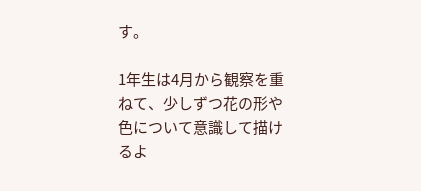す。

1年生は4月から観察を重ねて、少しずつ花の形や色について意識して描けるよ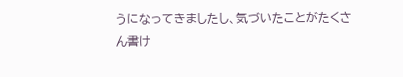うになってきましたし、気づいたことがたくさん書け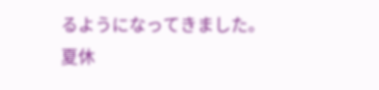るようになってきました。
夏休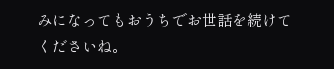みになってもおうちでお世話を続けてくださいね。